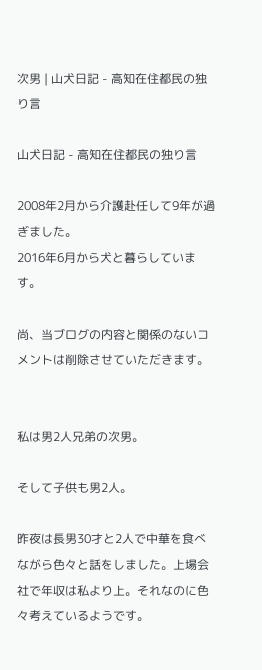次男 | 山犬日記 - 高知在住都民の独り言

山犬日記 - 高知在住都民の独り言

2008年2月から介護赴任して9年が過ぎました。
2016年6月から犬と暮らしています。

尚、当ブログの内容と関係のないコメントは削除させていただきます。


私は男2人兄弟の次男。

そして子供も男2人。

昨夜は長男30才と2人で中華を食べながら色々と話をしました。上場会社で年収は私より上。それなのに色々考えているようです。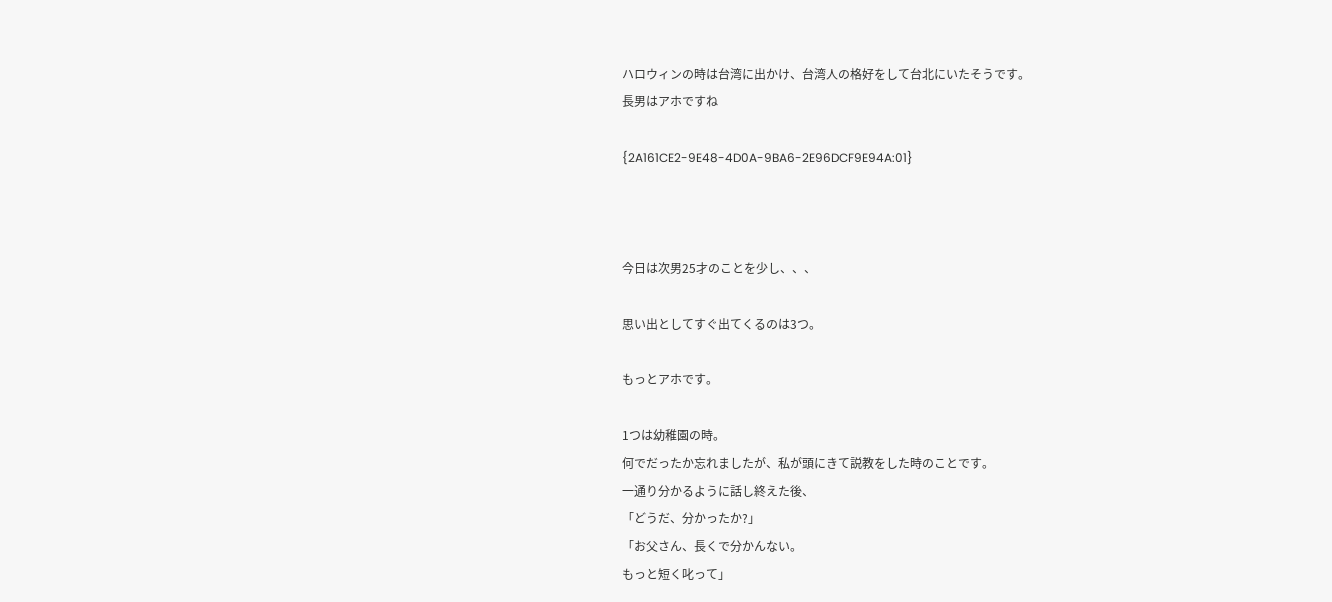ハロウィンの時は台湾に出かけ、台湾人の格好をして台北にいたそうです。
長男はアホですね

{2A161CE2-9E48-4D0A-9BA6-2E96DCF9E94A:01}



今日は次男25才のことを少し、、、

思い出としてすぐ出てくるのは3つ。

もっとアホです。

1つは幼稚園の時。
何でだったか忘れましたが、私が頭にきて説教をした時のことです。
一通り分かるように話し終えた後、
「どうだ、分かったか?」
「お父さん、長くで分かんない。
もっと短く叱って」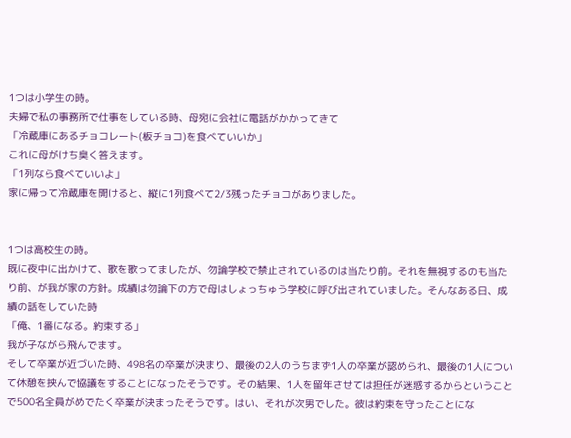1つは小学生の時。
夫婦で私の事務所で仕事をしている時、母宛に会社に電話がかかってきて
「冷蔵庫にあるチョコレート(板チョコ)を食べていいか」
これに母がけち臭く答えます。
「1列なら食べていいよ」
家に帰って冷蔵庫を開けると、縦に1列食べて2/3残ったチョコがありました。


1つは高校生の時。
既に夜中に出かけて、歌を歌ってましたが、勿論学校で禁止されているのは当たり前。それを無視するのも当たり前、が我が家の方針。成績は勿論下の方で母はしょっちゅう学校に呼び出されていました。そんなある日、成績の話をしていた時
「俺、1番になる。約束する」
我が子ながら飛んでます。
そして卒業が近づいた時、498名の卒業が決まり、最後の2人のうちまず1人の卒業が認められ、最後の1人について休憩を挟んで協議をすることになったそうです。その結果、1人を留年させては担任が迷惑するからということで500名全員がめでたく卒業が決まったそうです。はい、それが次男でした。彼は約束を守ったことにな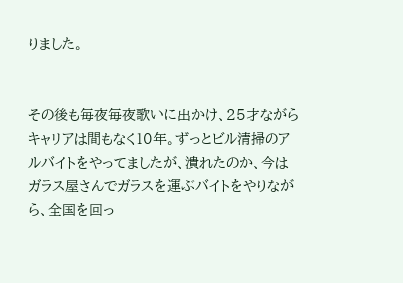りました。


その後も毎夜毎夜歌いに出かけ、25才ながらキャリアは間もなく10年。ずっとビル清掃のアルバイトをやってましたが、潰れたのか、今はガラス屋さんでガラスを運ぶバイトをやりながら、全国を回っ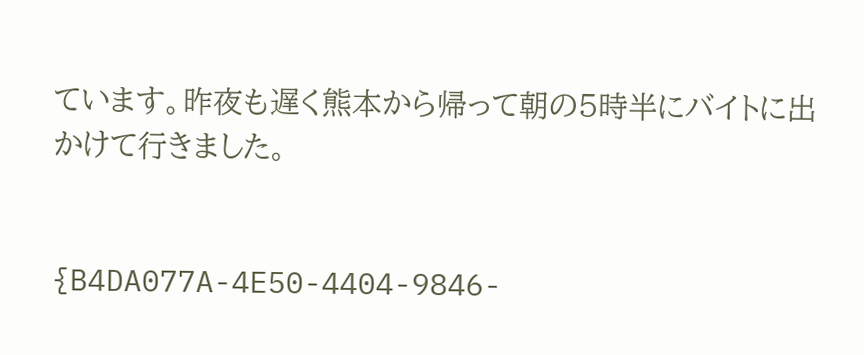ています。昨夜も遅く熊本から帰って朝の5時半にバイトに出かけて行きました。


{B4DA077A-4E50-4404-9846-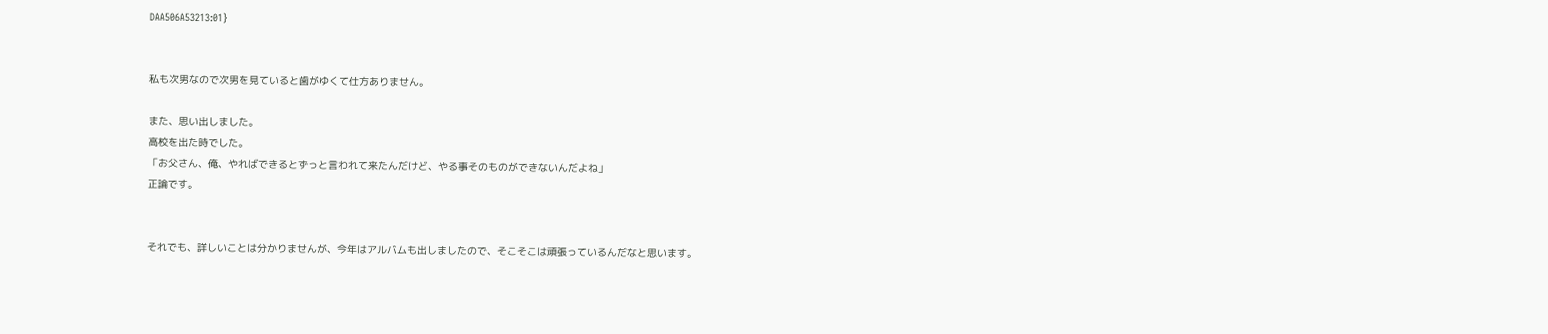DAA506A53213:01}


私も次男なので次男を見ていると歯がゆくて仕方ありません。

また、思い出しました。
高校を出た時でした。
「お父さん、俺、やればできるとずっと言われて来たんだけど、やる事そのものができないんだよね」
正論です。


それでも、詳しいことは分かりませんが、今年はアルバムも出しましたので、そこそこは頑張っているんだなと思います。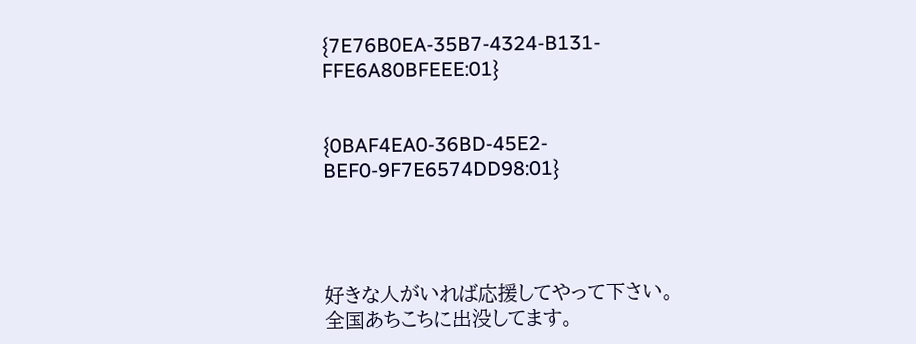{7E76B0EA-35B7-4324-B131-FFE6A80BFEEE:01}


{0BAF4EA0-36BD-45E2-BEF0-9F7E6574DD98:01}




好きな人がいれば応援してやって下さい。
全国あちこちに出没してます。